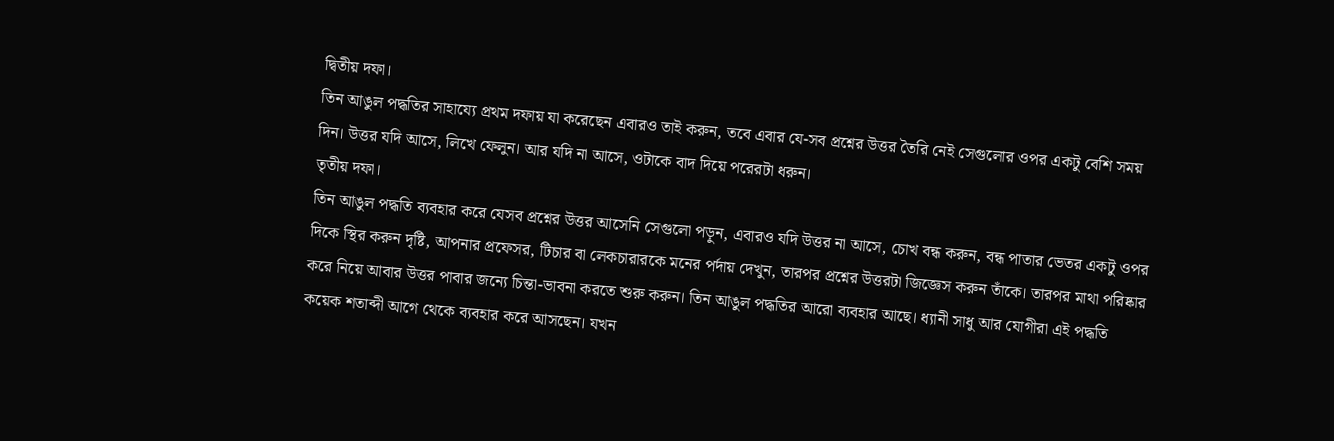দ্বিতীয় দফা।
তিন আঙুল পদ্ধতির সাহায্যে প্রথম দফায় যা করেছেন এবারও তাই করুন, তবে এবার যে-সব প্রশ্নের উত্তর তৈরি নেই সেগুলোর ওপর একটু বেশি সময় দিন। উত্তর যদি আসে, লিখে ফেলুন। আর যদি না আসে, ওটাকে বাদ দিয়ে পরেরটা ধরুন।
তৃতীয় দফা।
তিন আঙুল পদ্ধতি ব্যবহার করে যেসব প্রশ্নের উত্তর আসেনি সেগুলো পড়ুন, এবারও যদি উত্তর না আসে, চোখ বন্ধ করুন, বন্ধ পাতার ভেতর একটু ওপর দিকে স্থির করুন দৃষ্টি, আপনার প্রফেসর, টিচার বা লেকচারারকে মনের পর্দায় দেখুন, তারপর প্রশ্নের উত্তরটা জিজ্ঞেস করুন তাঁকে। তারপর মাথা পরিষ্কার করে নিয়ে আবার উত্তর পাবার জন্যে চিন্তা-ভাবনা করতে শুরু করুন। তিন আঙুল পদ্ধতির আরো ব্যবহার আছে। ধ্যানী সাধু আর যোগীরা এই পদ্ধতি কয়েক শতাব্দী আগে থেকে ব্যবহার করে আসছেন। যখন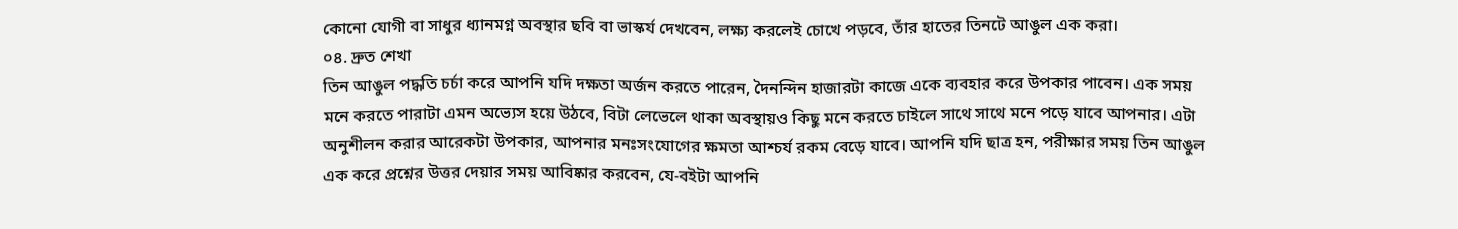কোনো যোগী বা সাধুর ধ্যানমগ্ন অবস্থার ছবি বা ভাস্কর্য দেখবেন, লক্ষ্য করলেই চোখে পড়বে, তাঁর হাতের তিনটে আঙুল এক করা।
০৪. দ্রুত শেখা
তিন আঙুল পদ্ধতি চর্চা করে আপনি যদি দক্ষতা অর্জন করতে পারেন, দৈনন্দিন হাজারটা কাজে একে ব্যবহার করে উপকার পাবেন। এক সময় মনে করতে পারাটা এমন অভ্যেস হয়ে উঠবে, বিটা লেভেলে থাকা অবস্থায়ও কিছু মনে করতে চাইলে সাথে সাথে মনে পড়ে যাবে আপনার। এটা অনুশীলন করার আরেকটা উপকার, আপনার মনঃসংযোগের ক্ষমতা আশ্চর্য রকম বেড়ে যাবে। আপনি যদি ছাত্র হন, পরীক্ষার সময় তিন আঙুল এক করে প্রশ্নের উত্তর দেয়ার সময় আবিষ্কার করবেন, যে-বইটা আপনি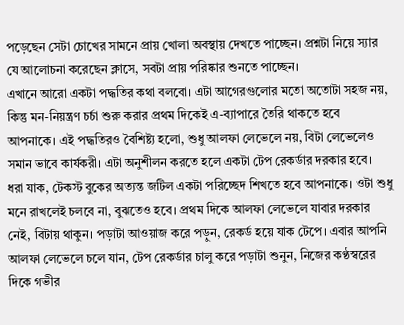পড়েছেন সেটা চোখের সামনে প্রায় খোলা অবস্থায় দেখতে পাচ্ছেন। প্রশ্নটা নিয়ে স্যার যে আলোচনা করেছেন ক্লাসে, সবটা প্রায় পরিষ্কার শুনতে পাচ্ছেন।
এখানে আরো একটা পদ্ধতির কথা বলবো। এটা আগেরগুলোর মতো অতোটা সহজ নয়, কিন্তু মন-নিয়ন্ত্রণ চর্চা শুরু করার প্রথম দিকেই এ-ব্যাপারে তৈরি থাকতে হবে আপনাকে। এই পদ্ধতিরও বৈশিষ্ট্য হলো, শুধু আলফা লেভেলে নয়, বিটা লেভেলেও সমান ভাবে কার্যকরী। এটা অনুশীলন করতে হলে একটা টেপ রেকর্ডার দরকার হবে।
ধরা যাক, টেকস্ট বুকের অত্যন্ত জটিল একটা পরিচ্ছেদ শিখতে হবে আপনাকে। ওটা শুধু মনে রাখলেই চলবে না, বুঝতেও হবে। প্রথম দিকে আলফা লেভেলে যাবার দরকার নেই, বিটায় থাকুন। পড়াটা আওয়াজ করে পড়ুন, রেকর্ড হয়ে যাক টেপে। এবার আপনি আলফা লেভেলে চলে যান, টেপ রেকর্ডার চালু করে পড়াটা শুনুন, নিজের কণ্ঠস্বরের দিকে গভীর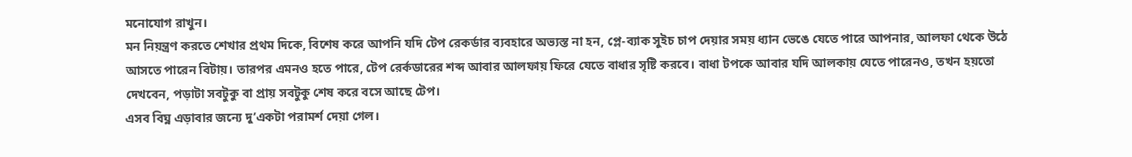মনোযোগ রাখুন।
মন নিয়ন্ত্রণ করতে শেখার প্রথম দিকে, বিশেষ করে আপনি যদি টেপ রেকর্ডার ব্যবহারে অভ্যস্ত না হন, প্লে-ব্যাক সুইচ চাপ দেয়ার সময় ধ্যান ভেঙে যেতে পারে আপনার, আলফা থেকে উঠে আসতে পারেন বিটায়। তারপর এমনও হতে পারে, টেপ রের্কডারের শব্দ আবার আলফায় ফিরে যেতে বাধার সৃষ্টি করবে। বাধা টপকে আবার যদি আলকায় যেতে পারেনও, তখন হয়তো দেখবেন, পড়াটা সবটুকু বা প্রায় সবটুকু শেষ করে বসে আছে টেপ।
এসব বিঘ্ন এড়াবার জন্যে দু’একটা পরামর্শ দেয়া গেল।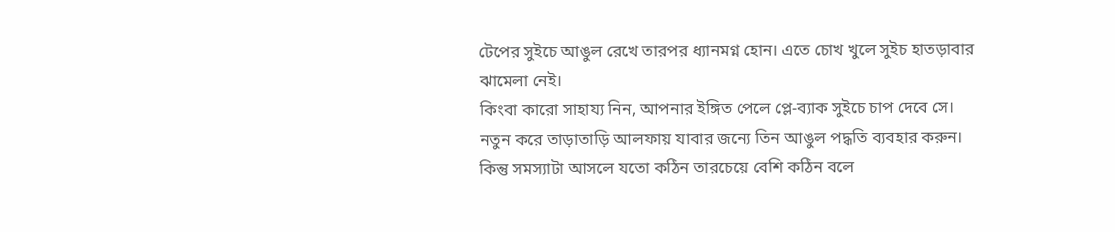টেপের সুইচে আঙুল রেখে তারপর ধ্যানমগ্ন হোন। এতে চোখ খুলে সুইচ হাতড়াবার ঝামেলা নেই।
কিংবা কারো সাহায্য নিন, আপনার ইঙ্গিত পেলে প্লে-ব্যাক সুইচে চাপ দেবে সে।
নতুন করে তাড়াতাড়ি আলফায় যাবার জন্যে তিন আঙুল পদ্ধতি ব্যবহার করুন।
কিন্তু সমস্যাটা আসলে যতো কঠিন তারচেয়ে বেশি কঠিন বলে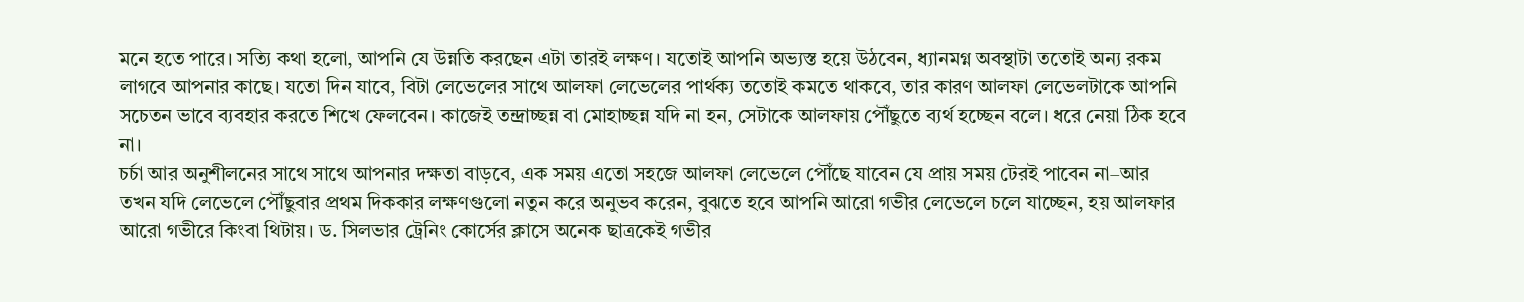মনে হতে পারে। সত্যি কথা হলো, আপনি যে উন্নতি করছেন এটা তারই লক্ষণ। যতোই আপনি অভ্যস্ত হয়ে উঠবেন, ধ্যানমগ্ন অবস্থাটা ততোই অন্য রকম লাগবে আপনার কাছে। যতো দিন যাবে, বিটা লেভেলের সাথে আলফা লেভেলের পার্থক্য ততোই কমতে থাকবে, তার কারণ আলফা লেভেলটাকে আপনি সচেতন ভাবে ব্যবহার করতে শিখে ফেলবেন। কাজেই তন্দ্রাচ্ছন্ন বা মোহাচ্ছন্ন যদি না হন, সেটাকে আলফায় পৌঁছুতে ব্যর্থ হচ্ছেন বলে। ধরে নেয়া ঠিক হবে না।
চর্চা আর অনুশীলনের সাথে সাথে আপনার দক্ষতা বাড়বে, এক সময় এতো সহজে আলফা লেভেলে পৌঁছে যাবেন যে প্রায় সময় টেরই পাবেন না–আর তখন যদি লেভেলে পৌঁছুবার প্রথম দিককার লক্ষণগুলো নতুন করে অনুভব করেন, বুঝতে হবে আপনি আরো গভীর লেভেলে চলে যাচ্ছেন, হয় আলফার আরো গভীরে কিংবা থিটায়। ড. সিলভার ট্রেনিং কোর্সের ক্লাসে অনেক ছাত্রকেই গভীর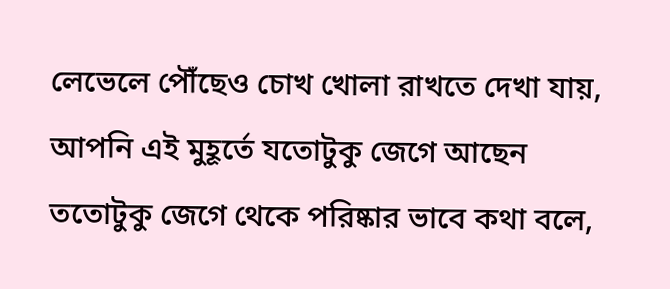লেভেলে পৌঁছেও চোখ খোলা রাখতে দেখা যায়, আপনি এই মুহূর্তে যতোটুকু জেগে আছেন ততোটুকু জেগে থেকে পরিষ্কার ভাবে কথা বলে,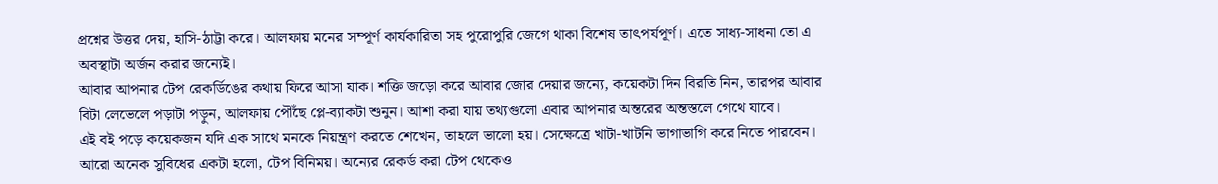প্রশ্নের উত্তর দেয়, হাসি-ঠাট্টা করে। আলফায় মনের সম্পূর্ণ কার্যকারিতা সহ পুরোপুরি জেগে থাকা বিশেষ তাৎপর্যপূর্ণ। এতে সাধ্য-সাধনা তো এ অবস্থাটা অর্জন করার জন্যেই।
আবার আপনার টেপ রেকর্ডিঙের কথায় ফিরে আসা যাক। শক্তি জড়ো করে আবার জোর দেয়ার জন্যে, কয়েকটা দিন বিরতি নিন, তারপর আবার বিটা লেভেলে পড়াটা পড়ুন, আলফায় পৌঁছে প্লে-ব্যাকটা শুনুন। আশা করা যায় তথ্যগুলো এবার আপনার অন্তরের অন্তস্তলে গেথে যাবে।
এই বই পড়ে কয়েকজন যদি এক সাথে মনকে নিয়ন্ত্রণ করতে শেখেন, তাহলে ভালো হয়। সেক্ষেত্রে খাটা-খাটনি ভাগাভাগি করে নিতে পারবেন। আরো অনেক সুবিধের একটা হলো, টেপ বিনিময়। অন্যের রেকর্ড করা টেপ থেকেও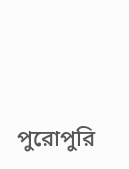পুরোপুরি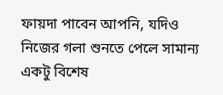ফায়দা পাবেন আপনি, যদিও নিজের গলা শুনতে পেলে সামান্য একটু বিশেষ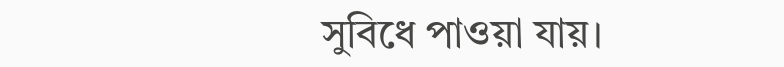সুবিধে পাওয়া যায়।